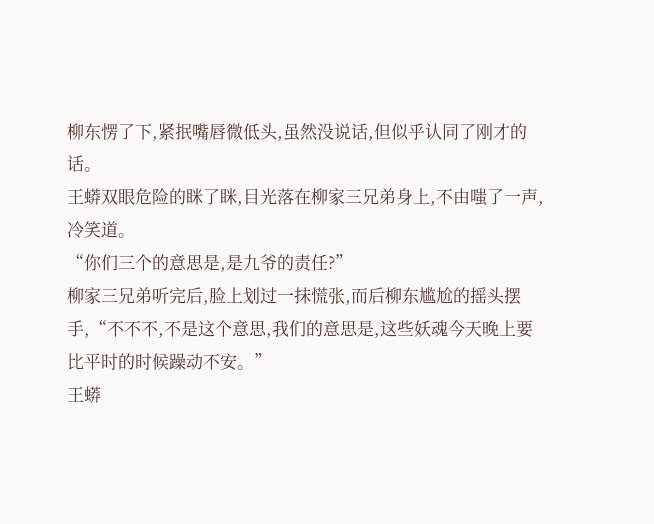柳东愣了下,紧抿嘴唇微低头,虽然没说话,但似乎认同了刚才的话。
王蟒双眼危险的眯了眯,目光落在柳家三兄弟身上,不由嗤了一声,冷笑道。
“你们三个的意思是,是九爷的责任?”
柳家三兄弟听完后,脸上划过一抹慌张,而后柳东尴尬的摇头摆手,“不不不,不是这个意思,我们的意思是,这些妖魂今天晚上要比平时的时候躁动不安。”
王蟒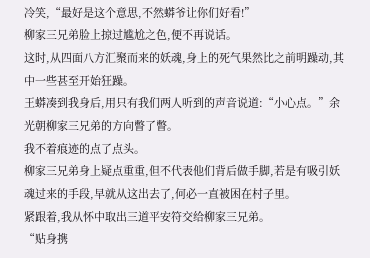冷笑,“最好是这个意思,不然蟒爷让你们好看!”
柳家三兄弟脸上掠过尴尬之色,便不再说话。
这时,从四面八方汇聚而来的妖魂,身上的死气果然比之前明躁动,其中一些甚至开始狂躁。
王蟒凑到我身后,用只有我们两人听到的声音说道:“小心点。”余光朝柳家三兄弟的方向瞥了瞥。
我不着痕迹的点了点头。
柳家三兄弟身上疑点重重,但不代表他们背后做手脚,若是有吸引妖魂过来的手段,早就从这出去了,何必一直被困在村子里。
紧跟着,我从怀中取出三道平安符交给柳家三兄弟。
“贴身携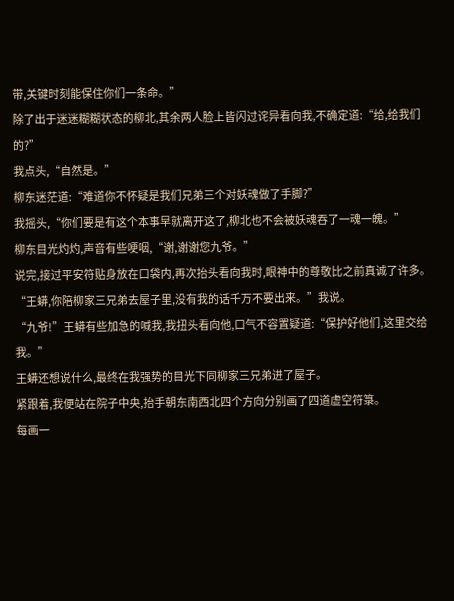带,关键时刻能保住你们一条命。”
除了出于迷迷糊糊状态的柳北,其余两人脸上皆闪过诧异看向我,不确定道:“给,给我们的?”
我点头,“自然是。”
柳东迷茫道:“难道你不怀疑是我们兄弟三个对妖魂做了手脚?”
我摇头,“你们要是有这个本事早就离开这了,柳北也不会被妖魂吞了一魂一魄。”
柳东目光灼灼,声音有些哽咽,“谢,谢谢您九爷。”
说完,接过平安符贴身放在口袋内,再次抬头看向我时,眼神中的尊敬比之前真诚了许多。
“王蟒,你陪柳家三兄弟去屋子里,没有我的话千万不要出来。”我说。
“九爷!”王蟒有些加急的喊我,我扭头看向他,口气不容置疑道:“保护好他们,这里交给我。”
王蟒还想说什么,最终在我强势的目光下同柳家三兄弟进了屋子。
紧跟着,我便站在院子中央,抬手朝东南西北四个方向分别画了四道虚空符箓。
每画一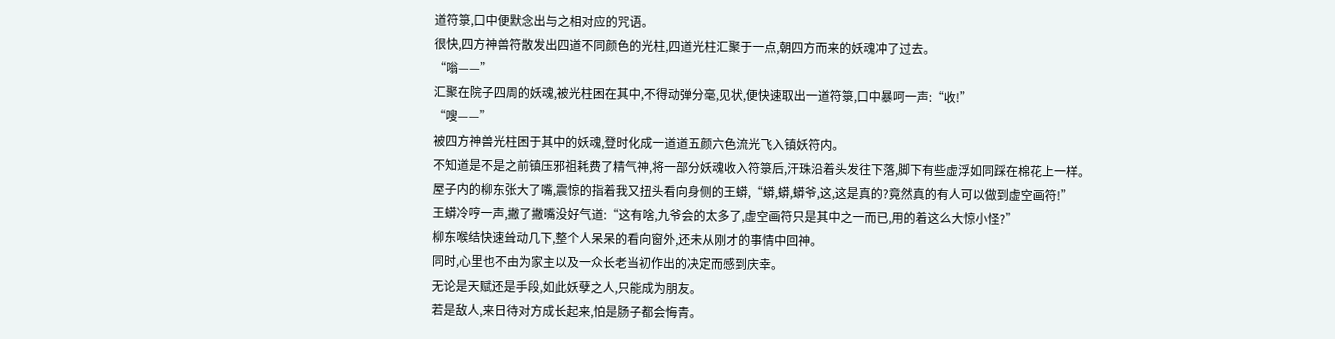道符箓,口中便默念出与之相对应的咒语。
很快,四方神兽符散发出四道不同颜色的光柱,四道光柱汇聚于一点,朝四方而来的妖魂冲了过去。
“嗡——”
汇聚在院子四周的妖魂,被光柱困在其中,不得动弹分毫,见状,便快速取出一道符箓,口中暴呵一声:“收!”
“嗖——”
被四方神兽光柱困于其中的妖魂,登时化成一道道五颜六色流光飞入镇妖符内。
不知道是不是之前镇压邪祖耗费了精气神,将一部分妖魂收入符箓后,汗珠沿着头发往下落,脚下有些虚浮如同踩在棉花上一样。
屋子内的柳东张大了嘴,震惊的指着我又扭头看向身侧的王蟒,“蟒,蟒,蟒爷,这,这是真的?竟然真的有人可以做到虚空画符!”
王蟒冷哼一声,撇了撇嘴没好气道:“这有啥,九爷会的太多了,虚空画符只是其中之一而已,用的着这么大惊小怪?”
柳东喉结快速耸动几下,整个人呆呆的看向窗外,还未从刚才的事情中回神。
同时,心里也不由为家主以及一众长老当初作出的决定而感到庆幸。
无论是天赋还是手段,如此妖孽之人,只能成为朋友。
若是敌人,来日待对方成长起来,怕是肠子都会悔青。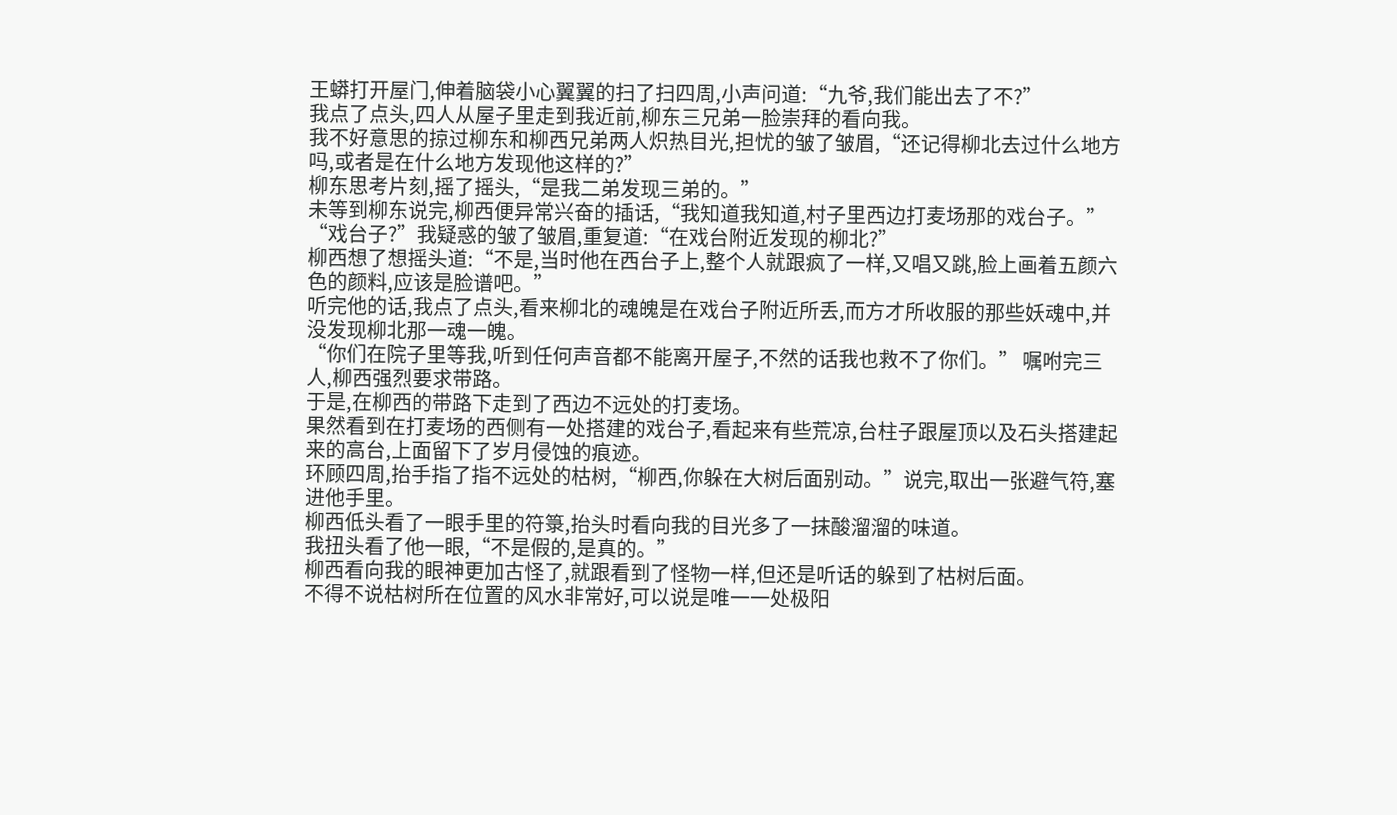王蟒打开屋门,伸着脑袋小心翼翼的扫了扫四周,小声问道:“九爷,我们能出去了不?”
我点了点头,四人从屋子里走到我近前,柳东三兄弟一脸崇拜的看向我。
我不好意思的掠过柳东和柳西兄弟两人炽热目光,担忧的皱了皱眉,“还记得柳北去过什么地方吗,或者是在什么地方发现他这样的?”
柳东思考片刻,摇了摇头,“是我二弟发现三弟的。”
未等到柳东说完,柳西便异常兴奋的插话,“我知道我知道,村子里西边打麦场那的戏台子。”
“戏台子?”我疑惑的皱了皱眉,重复道:“在戏台附近发现的柳北?”
柳西想了想摇头道:“不是,当时他在西台子上,整个人就跟疯了一样,又唱又跳,脸上画着五颜六色的颜料,应该是脸谱吧。”
听完他的话,我点了点头,看来柳北的魂魄是在戏台子附近所丢,而方才所收服的那些妖魂中,并没发现柳北那一魂一魄。
“你们在院子里等我,听到任何声音都不能离开屋子,不然的话我也救不了你们。” 嘱咐完三人,柳西强烈要求带路。
于是,在柳西的带路下走到了西边不远处的打麦场。
果然看到在打麦场的西侧有一处搭建的戏台子,看起来有些荒凉,台柱子跟屋顶以及石头搭建起来的高台,上面留下了岁月侵蚀的痕迹。
环顾四周,抬手指了指不远处的枯树,“柳西,你躲在大树后面别动。”说完,取出一张避气符,塞进他手里。
柳西低头看了一眼手里的符箓,抬头时看向我的目光多了一抹酸溜溜的味道。
我扭头看了他一眼,“不是假的,是真的。”
柳西看向我的眼神更加古怪了,就跟看到了怪物一样,但还是听话的躲到了枯树后面。
不得不说枯树所在位置的风水非常好,可以说是唯一一处极阳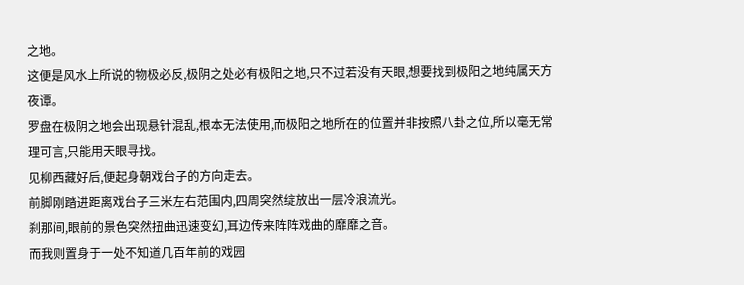之地。
这便是风水上所说的物极必反,极阴之处必有极阳之地,只不过若没有天眼,想要找到极阳之地纯属天方夜谭。
罗盘在极阴之地会出现悬针混乱,根本无法使用,而极阳之地所在的位置并非按照八卦之位,所以毫无常理可言,只能用天眼寻找。
见柳西藏好后,便起身朝戏台子的方向走去。
前脚刚踏进距离戏台子三米左右范围内,四周突然绽放出一层冷浪流光。
刹那间,眼前的景色突然扭曲迅速变幻,耳边传来阵阵戏曲的靡靡之音。
而我则置身于一处不知道几百年前的戏园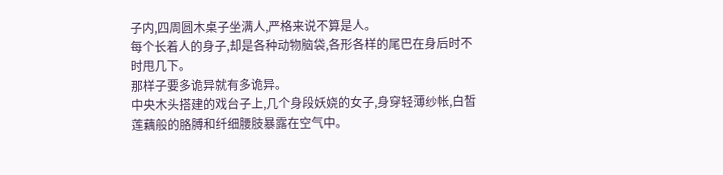子内,四周圆木桌子坐满人,严格来说不算是人。
每个长着人的身子,却是各种动物脑袋,各形各样的尾巴在身后时不时甩几下。
那样子要多诡异就有多诡异。
中央木头搭建的戏台子上,几个身段妖娆的女子,身穿轻薄纱帐,白皙莲藕般的胳膊和纤细腰肢暴露在空气中。